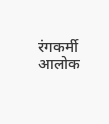रंगकर्मी आलोक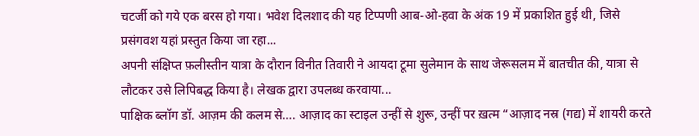चटर्जी को गये एक बरस हो गया। भवेश दिलशाद की यह टिप्पणी आब-ओ-हवा के अंक 19 में प्रकाशित हुई थी, जिसे प्रसंगवश यहां प्रस्तुत किया जा रहा...
अपनी संक्षिप्त फ़लीस्तीन यात्रा के दौरान विनीत तिवारी ने आयदा टूमा सुलेमान के साथ जेरूसलम में बातचीत की, यात्रा से लौटकर उसे लिपिबद्ध किया है। लेखक द्वारा उपलब्ध करवाया...
पाक्षिक ब्लॉग डॉ. आज़म की कलम से…. आज़ाद का स्टाइल उन्हीं से शुरू, उन्हीं पर ख़त्म “आज़ाद नस्र (गद्य) में शायरी करते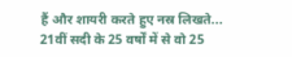हैं और शायरी करते हुए नस्र लिखते...
21वीं सदी के 25 वर्षों में से वो 25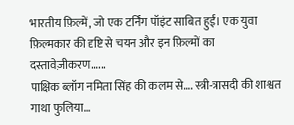भारतीय फ़िल्में, जो एक टर्निंग पॉइंट साबित हुईं। एक युवा फ़िल्मकार की दृष्टि से चयन और इन फ़िल्मों का दस्तावेज़ीकरण…...
पाक्षिक ब्लॉग नमिता सिंह की कलम से…. स्त्री-त्रासदी की शाश्वत गाथा फुलिया…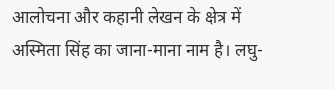आलोचना और कहानी लेखन के क्षेत्र में अस्मिता सिंह का जाना-माना नाम है। लघु-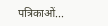पत्रिकाओं...